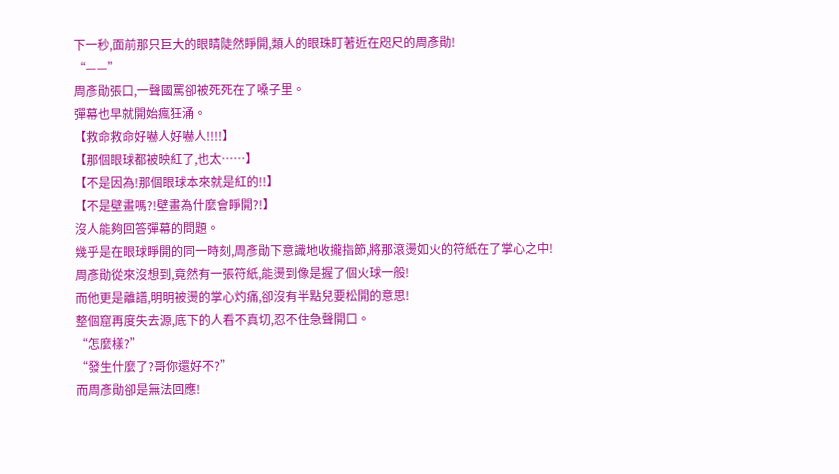下一秒,面前那只巨大的眼睛陡然睜開,類人的眼珠盯著近在咫尺的周彥勛!
“——”
周彥勛張口,一聲國罵卻被死死在了嗓子里。
彈幕也早就開始瘋狂涌。
【救命救命好嚇人好嚇人!!!!】
【那個眼球都被映紅了,也太……】
【不是因為!那個眼球本來就是紅的!!】
【不是壁畫嗎?!壁畫為什麼會睜開?!】
沒人能夠回答彈幕的問題。
幾乎是在眼球睜開的同一時刻,周彥勛下意識地收攏指節,將那滾燙如火的符紙在了掌心之中!
周彥勛從來沒想到,竟然有一張符紙,能燙到像是握了個火球一般!
而他更是離譜,明明被燙的掌心灼痛,卻沒有半點兒要松開的意思!
整個窟再度失去源,底下的人看不真切,忍不住急聲開口。
“怎麼樣?”
“發生什麼了?哥你還好不?”
而周彥勛卻是無法回應!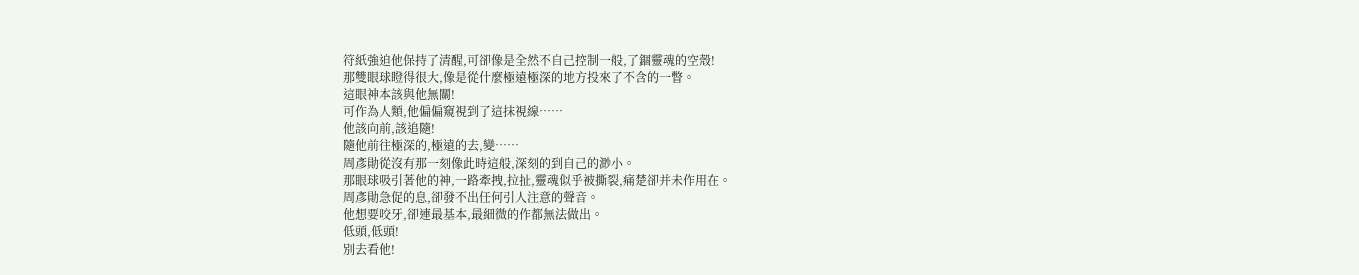符紙強迫他保持了清醒,可卻像是全然不自己控制一般,了錮靈魂的空殼!
那雙眼球瞪得很大,像是從什麼極遠極深的地方投來了不含的一瞥。
這眼神本該與他無關!
可作為人類,他偏偏窺視到了這抹視線……
他該向前,該追隨!
隨他前往極深的,極遠的去,變……
周彥勛從沒有那一刻像此時這般,深刻的到自己的渺小。
那眼球吸引著他的神,一路牽拽,拉扯,靈魂似乎被撕裂,痛楚卻并未作用在。
周彥勛急促的息,卻發不出任何引人注意的聲音。
他想要咬牙,卻連最基本,最細微的作都無法做出。
低頭,低頭!
別去看他!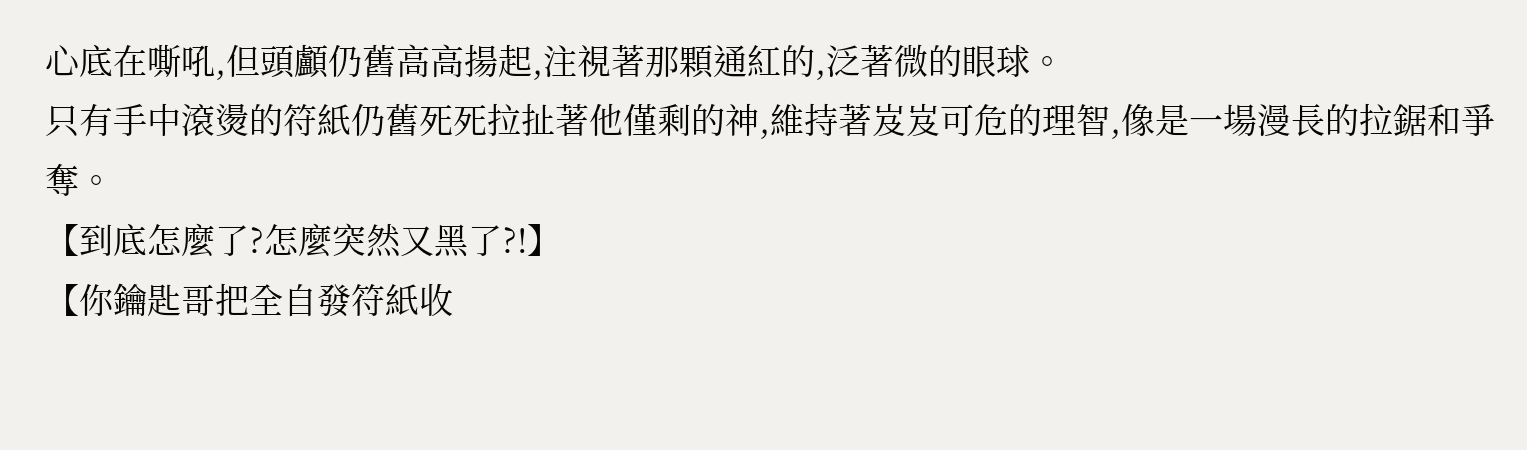心底在嘶吼,但頭顱仍舊高高揚起,注視著那顆通紅的,泛著微的眼球。
只有手中滾燙的符紙仍舊死死拉扯著他僅剩的神,維持著岌岌可危的理智,像是一場漫長的拉鋸和爭奪。
【到底怎麼了?怎麼突然又黑了?!】
【你鑰匙哥把全自發符紙收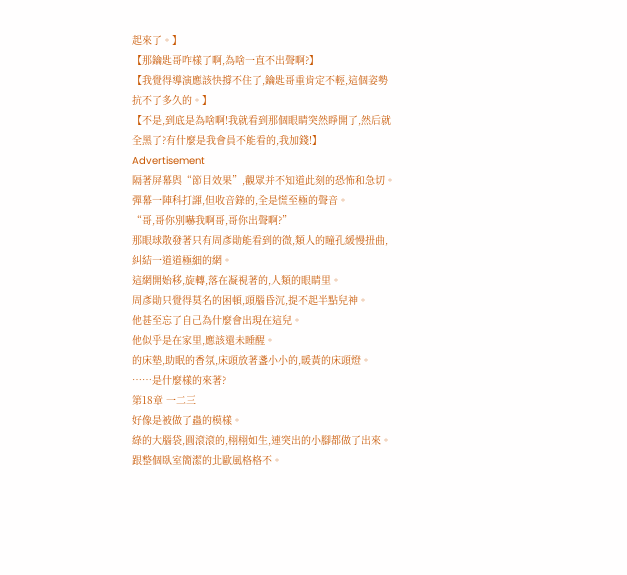起來了。】
【那鑰匙哥咋樣了啊,為啥一直不出聲啊?】
【我覺得導演應該快撐不住了,鑰匙哥重肯定不輕,這個姿勢抗不了多久的。】
【不是,到底是為啥啊!我就看到那個眼睛突然睜開了,然后就全黑了?有什麼是我會員不能看的,我加錢!】
Advertisement
隔著屏幕與“節目效果”,觀眾并不知道此刻的恐怖和急切。
彈幕一陣科打諢,但收音錄的,全是慌至極的聲音。
“哥,哥你別嚇我啊哥,哥你出聲啊?”
那眼球散發著只有周彥勛能看到的微,類人的瞳孔緩慢扭曲,糾結一道道極細的網。
這網開始移,旋轉,落在凝視著的,人類的眼睛里。
周彥勛只覺得莫名的困頓,頭腦昏沉,提不起半點兒神。
他甚至忘了自己為什麼會出現在這兒。
他似乎是在家里,應該還未睡醒。
的床墊,助眠的香氛,床頭放著盞小小的,暖黃的床頭燈。
……是什麼樣的來著?
第18章 一二三
好像是被做了蟲的模樣。
綠的大腦袋,圓滾滾的,栩栩如生,連突出的小腳都做了出來。
跟整個臥室簡潔的北歐風格格不。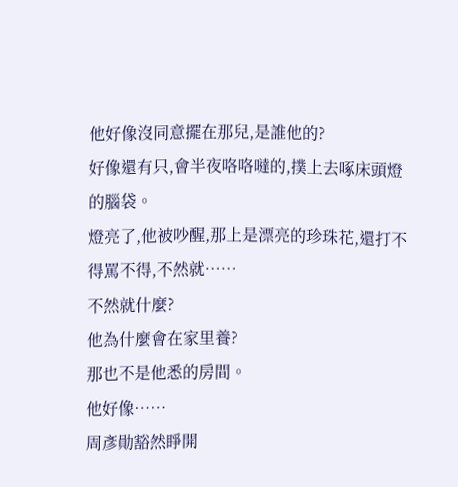他好像沒同意擺在那兒,是誰他的?
好像還有只,會半夜咯咯噠的,撲上去啄床頭燈的腦袋。
燈亮了,他被吵醒,那上是漂亮的珍珠花,還打不得罵不得,不然就……
不然就什麼?
他為什麼會在家里養?
那也不是他悉的房間。
他好像……
周彥勛豁然睜開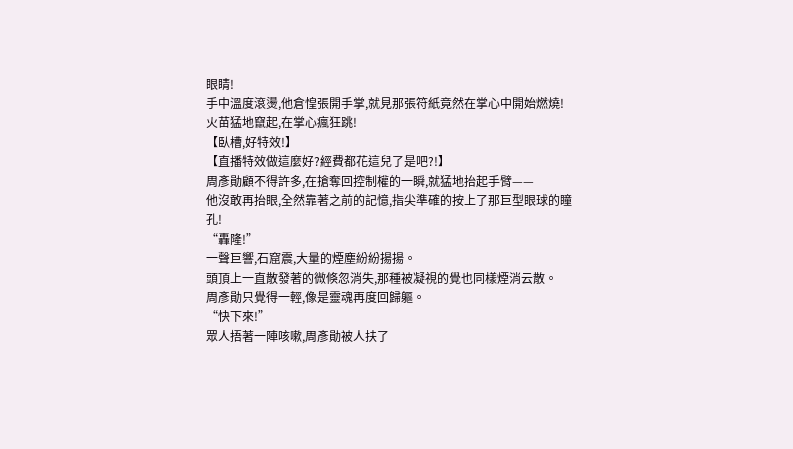眼睛!
手中溫度滾燙,他倉惶張開手掌,就見那張符紙竟然在掌心中開始燃燒!
火苗猛地竄起,在掌心瘋狂跳!
【臥槽,好特效!】
【直播特效做這麼好?經費都花這兒了是吧?!】
周彥勛顧不得許多,在搶奪回控制權的一瞬,就猛地抬起手臂——
他沒敢再抬眼,全然靠著之前的記憶,指尖準確的按上了那巨型眼球的瞳孔!
“轟隆!”
一聲巨響,石窟震,大量的煙塵紛紛揚揚。
頭頂上一直散發著的微倏忽消失,那種被凝視的覺也同樣煙消云散。
周彥勛只覺得一輕,像是靈魂再度回歸軀。
“快下來!”
眾人捂著一陣咳嗽,周彥勛被人扶了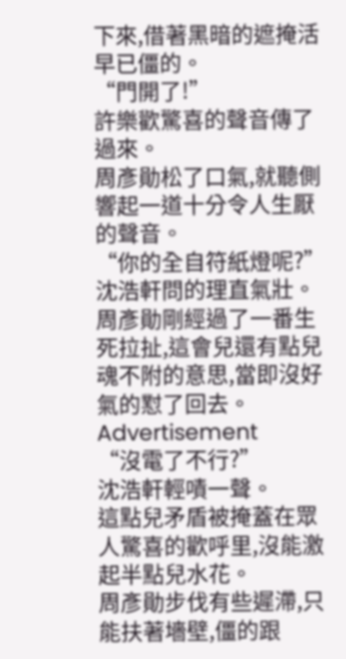下來,借著黑暗的遮掩活早已僵的。
“門開了!”
許樂歡驚喜的聲音傳了過來。
周彥勛松了口氣,就聽側響起一道十分令人生厭的聲音。
“你的全自符紙燈呢?”
沈浩軒問的理直氣壯。
周彥勛剛經過了一番生死拉扯,這會兒還有點兒魂不附的意思,當即沒好氣的懟了回去。
Advertisement
“沒電了不行?”
沈浩軒輕嘖一聲。
這點兒矛盾被掩蓋在眾人驚喜的歡呼里,沒能激起半點兒水花。
周彥勛步伐有些遲滯,只能扶著墻壁,僵的跟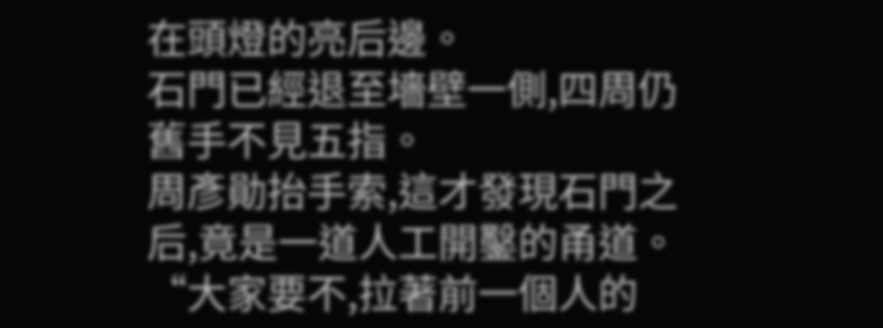在頭燈的亮后邊。
石門已經退至墻壁一側,四周仍舊手不見五指。
周彥勛抬手索,這才發現石門之后,竟是一道人工開鑿的甬道。
“大家要不,拉著前一個人的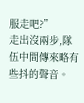服走吧?”
走出沒兩步,隊伍中間傳來略有些抖的聲音。